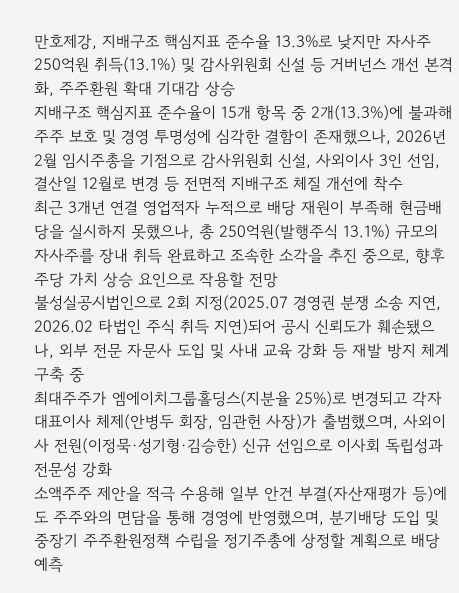만호제강, 지배구조 핵심지표 준수율 13.3%로 낮지만 자사주 250억원 취득(13.1%) 및 감사위원회 신설 등 거버넌스 개선 본격화, 주주환원 확대 기대감 상승
지배구조 핵심지표 준수율이 15개 항목 중 2개(13.3%)에 불과해 주주 보호 및 경영 투명성에 심각한 결함이 존재했으나, 2026년 2월 임시주총을 기점으로 감사위원회 신설, 사외이사 3인 선임, 결산일 12월로 변경 등 전면적 지배구조 체질 개선에 착수
최근 3개년 연결 영업적자 누적으로 배당 재원이 부족해 현금배당을 실시하지 못했으나, 총 250억원(발행주식 13.1%) 규모의 자사주를 장내 취득 완료하고 조속한 소각을 추진 중으로, 향후 주당 가치 상승 요인으로 작용할 전망
불성실공시법인으로 2회 지정(2025.07 경영권 분쟁 소송 지연, 2026.02 타법인 주식 취득 지연)되어 공시 신뢰도가 훼손됐으나, 외부 전문 자문사 도입 및 사내 교육 강화 등 재발 방지 체계 구축 중
최대주주가 엠에이치그룹홀딩스(지분율 25%)로 변경되고 각자대표이사 체제(안병두 회장, 임관헌 사장)가 출범했으며, 사외이사 전원(이정묵·성기형·김승한) 신규 선임으로 이사회 독립성과 전문성 강화
소액주주 제안을 적극 수용해 일부 안건 부결(자산재평가 등)에도 주주와의 면담을 통해 경영에 반영했으며, 분기배당 도입 및 중장기 주주환원정책 수립을 정기주총에 상정할 계획으로 배당 예측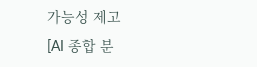가능성 제고
[AI 종합 분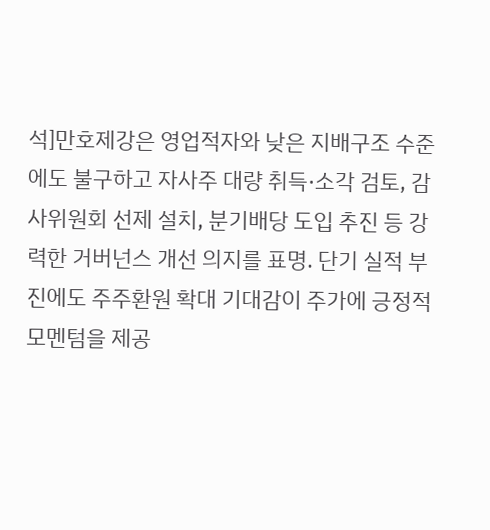석]만호제강은 영업적자와 낮은 지배구조 수준에도 불구하고 자사주 대량 취득·소각 검토, 감사위원회 선제 설치, 분기배당 도입 추진 등 강력한 거버넌스 개선 의지를 표명. 단기 실적 부진에도 주주환원 확대 기대감이 주가에 긍정적 모멘텀을 제공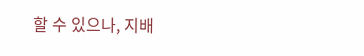할 수 있으나, 지배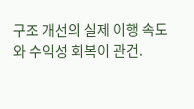구조 개선의 실제 이행 속도와 수익성 회복이 관건.